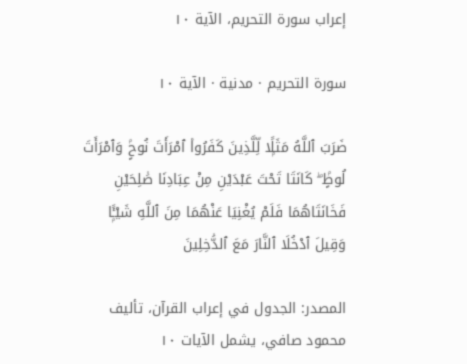إعراب سورة التحريم، الآية ١٠

سورة التحريم · مدنية · الآية ١٠

ضَرَبَ ٱللَّهُ مَثَلًۭا لِّلَّذِينَ كَفَرُوا۟ ٱمْرَأَتَ نُوحٍۢ وَٱمْرَأَتَ لُوطٍۢ ۖ كَانَتَا تَحْتَ عَبْدَيْنِ مِنْ عِبَادِنَا صَٰلِحَيْنِ فَخَانَتَاهُمَا فَلَمْ يُغْنِيَا عَنْهُمَا مِنَ ٱللَّهِ شَيْـًۭٔا وَقِيلَ ٱدْخُلَا ٱلنَّارَ مَعَ ٱلدَّٰخِلِينَ

المصدر: الجدول في إعراب القرآن، تأليف محمود صافي، يشمل الآيات ١٠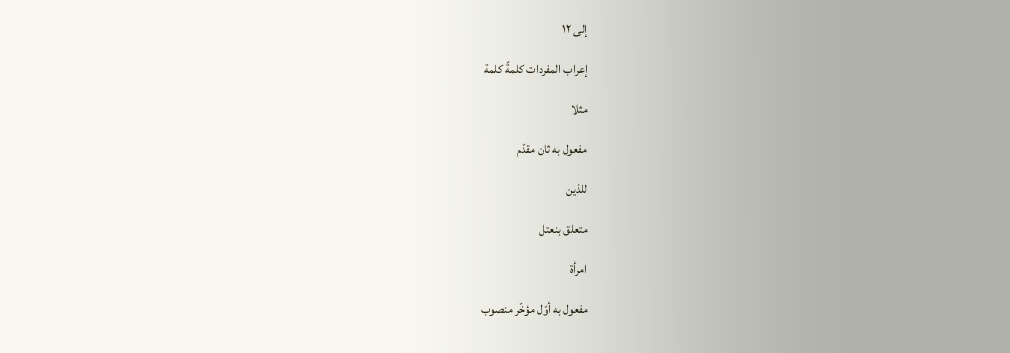إلى ١٢

إعراب المفردات كلمةً كلمة

مثلا

مفعول به ثان مقدّم

للذين

متعلق بنعتل

امرأة

مفعول به أوّل مؤخّر منصوب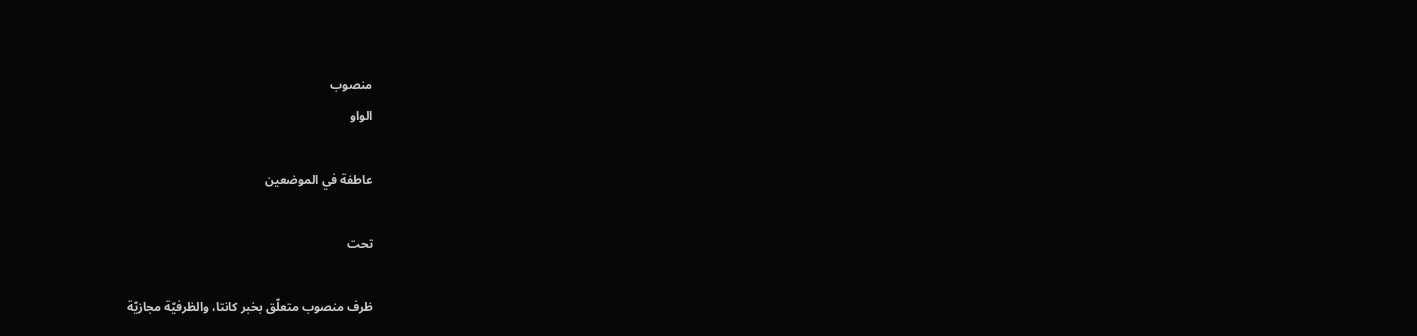منصوب
الواو

عاطفة في الموضعين

تحت

ظرف منصوب متعلّق بخبر كانتا، والظرفيّة مجازيّة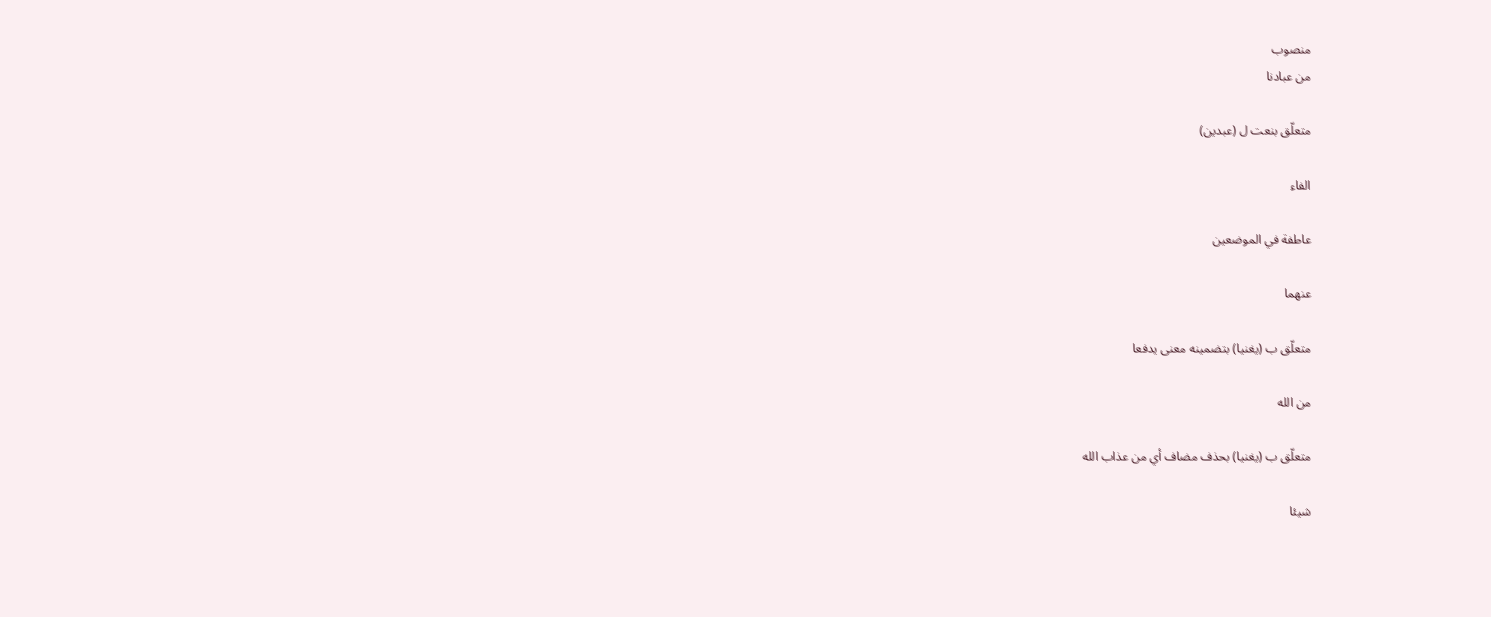منصوب
من عبادنا

متعلّق بنعت ل (عبدين)

الفاء

عاطفة في الموضعين

عنهما

متعلّق ب (يغنيا) بتضمينه معنى يدفعا

من الله

متعلّق ب (يغنيا) بحذف مضاف أي من عذاب الله

شيئا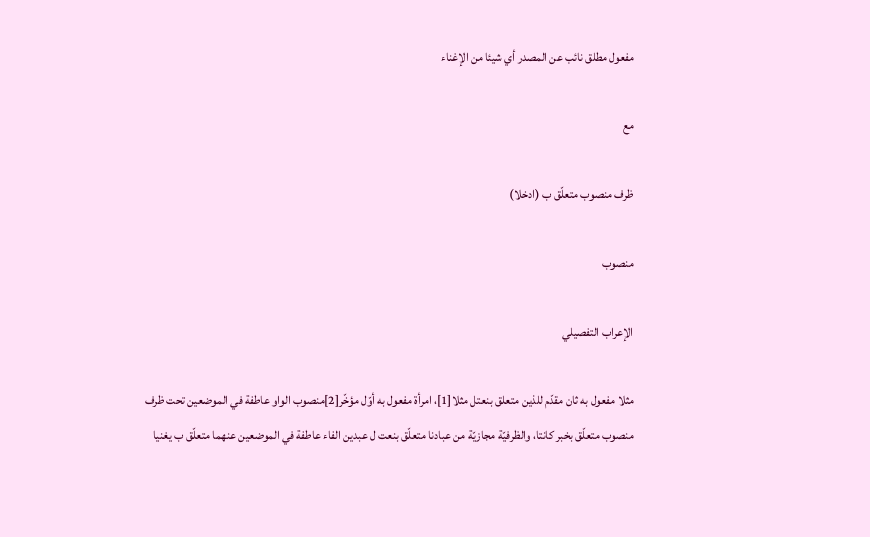مفعول مطلق نائب عن المصدر أي شيئا من الإغناء

مع

ظرف منصوب متعلّق ب (ادخلا)

منصوب

الإعراب التفصيلي

مثلا مفعول به ثان مقدّم للذين متعلق بنعتل مثلا[1]، امرأة مفعول به أوّل مؤخّر[2]منصوب الواو عاطفة في الموضعين تحت ظرف منصوب متعلّق بخبر كانتا، والظرفيّة مجازيّة من عبادنا متعلّق بنعت ل عبدين الفاء عاطفة في الموضعين عنهما متعلّق ب يغنيا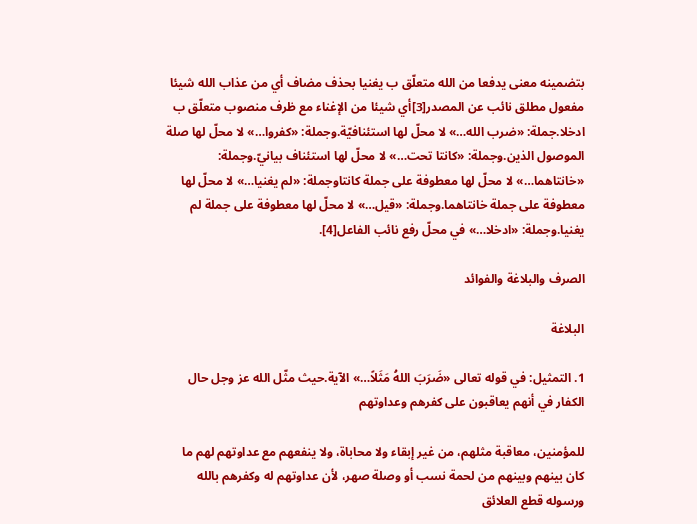بتضمينه معنى يدفعا من الله متعلّق ب يغنيا بحذف مضاف أي من عذاب الله شيئا مفعول مطلق نائب عن المصدر[3]أي شيئا من الإغناء مع ظرف منصوب متعلّق ب ادخلا.جملة: «ضرب الله…» لا محلّ لها استئنافيّة.وجملة: «كفروا…» لا محلّ لها صلة الموصول الذين.وجملة: «كانتا تحت…» لا محلّ لها استئناف بيانيّ.وجملة: «خانتاهما…» لا محلّ لها معطوفة على جملة كانتاوجملة: «لم يغنيا…» لا محلّ لها معطوفة على جملة خانتاهما.وجملة: «قيل…» لا محلّ لها معطوفة على جملة لم يغنيا.وجملة: «ادخلا…» في محلّ رفع نائب الفاعل[4].

الصرف والبلاغة والفوائد

البلاغة

1. التمثيل: في قوله تعالى «ضَرَبَ اللهُ مَثَلاً…» الآية.حيث مثّل الله عز وجل حال الكفار في أنهم يعاقبون على كفرهم وعداوتهم

للمؤمنين، معاقبة مثلهم، من غير إبقاء ولا محاباة، ولا ينفعهم مع عداوتهم لهم ما كان بينهم وبينهم من لحمة نسب أو وصلة صهر، لأن عداوتهم له وكفرهم بالله ورسوله قطع العلائق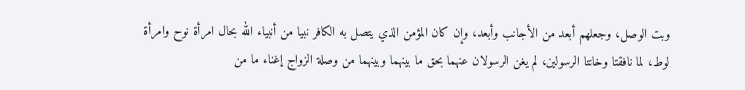وبت الوصل، وجعلهم أبعد من الأجانب وأبعد، وإن كان المؤمن الذي يتصل به الكافر نبيا من أنبياء الله بحال امرأة نوح وامرأة لوط، لما نافقتا وخانتا الرسولين، لم يغن الرسولان عنهما بحق ما بينهما وبينهما من وصلة الزواج إغناء ما من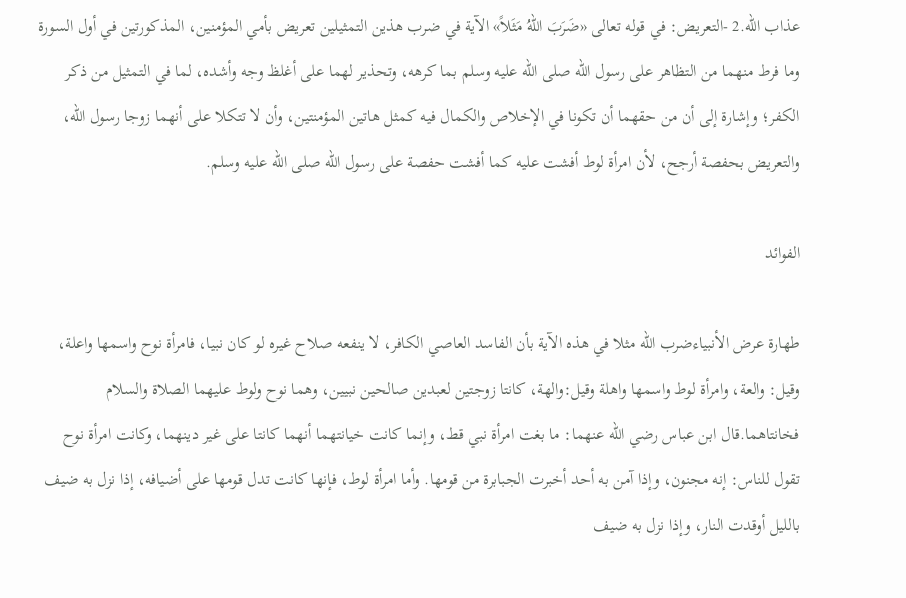عذاب الله.2 -التعريض: في قوله تعالى «ضَرَبَ اللهُ مَثَلاً» الآية في ضرب هذين التمثيلين تعريض بأمي المؤمنين، المذكورتين في أول السورة وما فرط منهما من التظاهر على رسول الله صلى الله عليه وسلم بما كرهه، وتحذير لهما على أغلظ وجه وأشده، لما في التمثيل من ذكر الكفر؛ وإشارة إلى أن من حقهما أن تكونا في الإخلاص والكمال فيه كمثل هاتين المؤمنتين، وأن لا تتكلا على أنهما زوجا رسول الله، والتعريض بحفصة أرجح، لأن امرأة لوط أفشت عليه كما أفشت حفصة على رسول الله صلى الله عليه وسلم.

الفوائد

طهارة عرض الأنبياءضرب الله مثلا في هذه الآية بأن الفاسد العاصي الكافر، لا ينفعه صلاح غيره لو كان نبيا، فامرأة نوح واسمها واعلة، وقيل: والعة، وامرأة لوط واسمها واهلة وقيل:والهة، كانتا زوجتين لعبدين صالحين نبيين، وهما نوح ولوط عليهما الصلاة والسلام فخانتاهما.قال ابن عباس رضي الله عنهما: ما بغت امرأة نبي قط، وإنما كانت خيانتهما أنهما كانتا على غير دينهما، وكانت امرأة نوح تقول للناس: إنه مجنون، وإذا آمن به أحد أخبرت الجبابرة من قومها. وأما امرأة لوط، فإنها كانت تدل قومها على أضيافه، إذا نزل به ضيف بالليل أوقدت النار، وإذا نزل به ضيف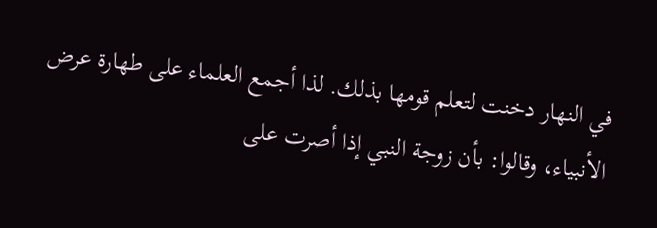في النهار دخنت لتعلم قومها بذلك. لذا أجمع العلماء على طهارة عرض الأنبياء، وقالوا: بأن زوجة النبي إذا أصرت على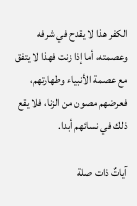الكفر هذا لا يقدح في شرفه وعصمته، أما إذا زنت فهذا لا يتفق مع عصمة الأنبياء وطهارتهم، فعرضهم مصون من الزنا، فلا يقع ذلك في نسائهم أبدا.

آياتٌ ذات صلة